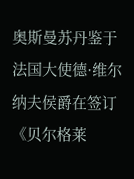奥斯曼苏丹鉴于法国大使德·维尔纳夫侯爵在签订《贝尔格莱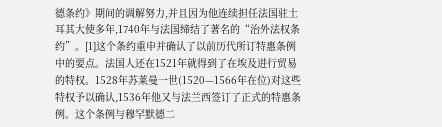德条约》期间的调解努力,并且因为他连续担任法国驻土耳其大使多年,1740年与法国缔结了著名的“治外法权条约”。[1]这个条约重申并确认了以前历代所订特惠条例中的要点。法国人还在1521年就得到了在埃及进行贸易的特权。1528年苏莱曼一世(1520—1566年在位)对这些特权予以确认,1536年他又与法兰西签订了正式的特惠条例。这个条例与穆罕默德二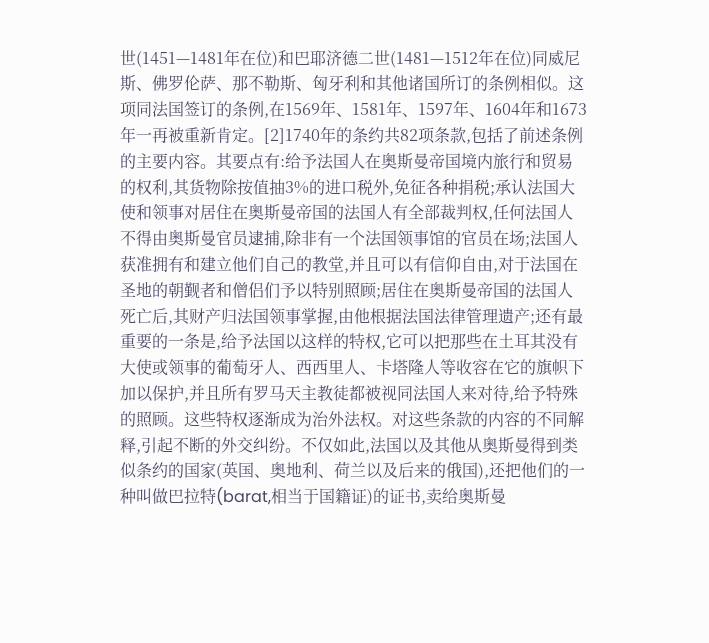世(1451—1481年在位)和巴耶济德二世(1481—1512年在位)同威尼斯、佛罗伦萨、那不勒斯、匈牙利和其他诸国所订的条例相似。这项同法国签订的条例,在1569年、1581年、1597年、1604年和1673年一再被重新肯定。[2]1740年的条约共82项条款,包括了前述条例的主要内容。其要点有:给予法国人在奥斯曼帝国境内旅行和贸易的权利,其货物除按值抽3%的进口税外,免征各种捐税;承认法国大使和领事对居住在奥斯曼帝国的法国人有全部裁判权,任何法国人不得由奥斯曼官员逮捕,除非有一个法国领事馆的官员在场;法国人获准拥有和建立他们自己的教堂,并且可以有信仰自由,对于法国在圣地的朝觐者和僧侣们予以特别照顾;居住在奥斯曼帝国的法国人死亡后,其财产归法国领事掌握,由他根据法国法律管理遗产;还有最重要的一条是,给予法国以这样的特权,它可以把那些在土耳其没有大使或领事的葡萄牙人、西西里人、卡塔隆人等收容在它的旗帜下加以保护,并且所有罗马天主教徒都被视同法国人来对待,给予特殊的照顾。这些特权逐渐成为治外法权。对这些条款的内容的不同解释,引起不断的外交纠纷。不仅如此,法国以及其他从奥斯曼得到类似条约的国家(英国、奥地利、荷兰以及后来的俄国),还把他们的一种叫做巴拉特(barat,相当于国籍证)的证书,卖给奥斯曼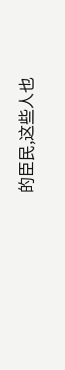的臣民,这些人也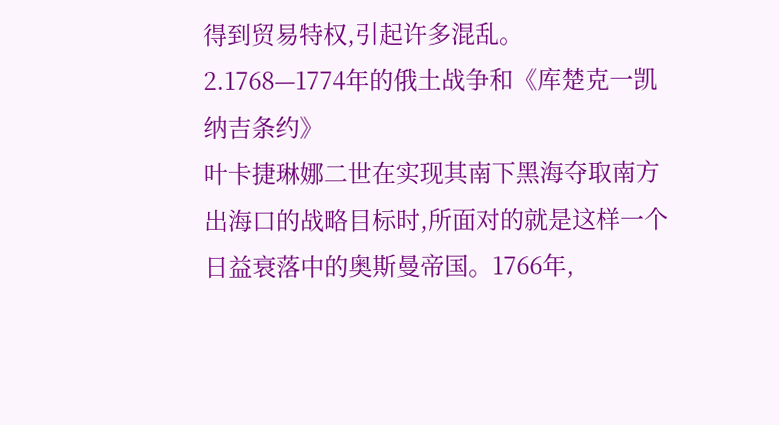得到贸易特权,引起许多混乱。
2.1768—1774年的俄土战争和《库楚克一凯纳吉条约》
叶卡捷琳娜二世在实现其南下黑海夺取南方出海口的战略目标时,所面对的就是这样一个日益衰落中的奥斯曼帝国。1766年,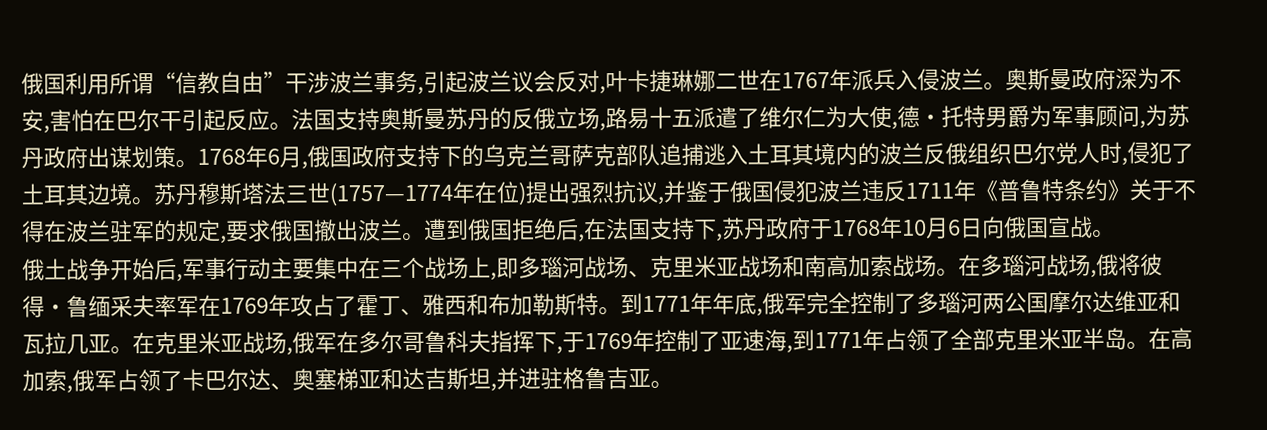俄国利用所谓“信教自由”干涉波兰事务,引起波兰议会反对,叶卡捷琳娜二世在1767年派兵入侵波兰。奥斯曼政府深为不安,害怕在巴尔干引起反应。法国支持奥斯曼苏丹的反俄立场,路易十五派遣了维尔仁为大使,德·托特男爵为军事顾问,为苏丹政府出谋划策。1768年6月,俄国政府支持下的乌克兰哥萨克部队追捕逃入土耳其境内的波兰反俄组织巴尔党人时,侵犯了土耳其边境。苏丹穆斯塔法三世(1757—1774年在位)提出强烈抗议,并鉴于俄国侵犯波兰违反1711年《普鲁特条约》关于不得在波兰驻军的规定,要求俄国撤出波兰。遭到俄国拒绝后,在法国支持下,苏丹政府于1768年10月6日向俄国宣战。
俄土战争开始后,军事行动主要集中在三个战场上,即多瑙河战场、克里米亚战场和南高加索战场。在多瑙河战场,俄将彼得·鲁缅采夫率军在1769年攻占了霍丁、雅西和布加勒斯特。到1771年年底,俄军完全控制了多瑙河两公国摩尔达维亚和瓦拉几亚。在克里米亚战场,俄军在多尔哥鲁科夫指挥下,于1769年控制了亚速海,到1771年占领了全部克里米亚半岛。在高加索,俄军占领了卡巴尔达、奥塞梯亚和达吉斯坦,并进驻格鲁吉亚。